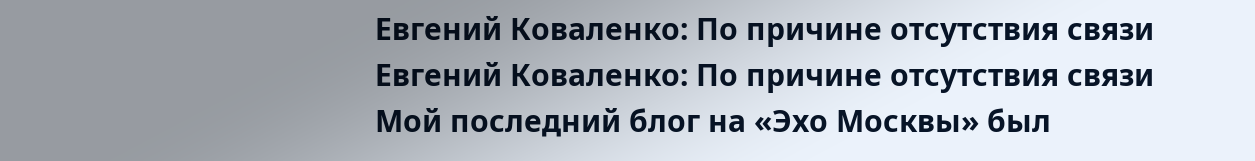Евгений Коваленко: По причине отсутствия связи
Евгений Коваленко: По причине отсутствия связи
Мой последний блог на «Эхо Москвы» был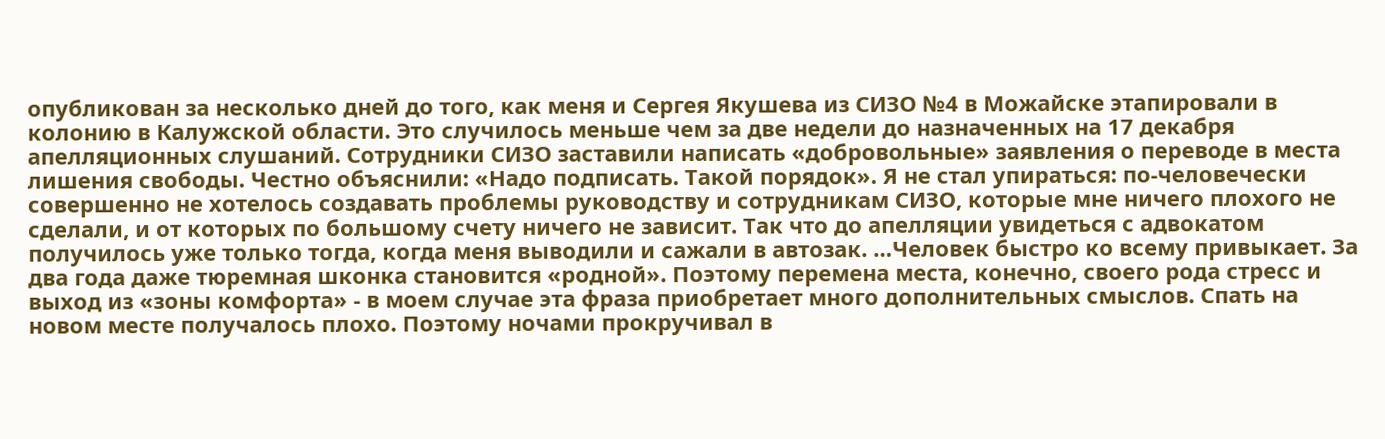опубликован за несколько дней до того, как меня и Сергея Якушева из СИЗО №4 в Можайске этапировали в колонию в Калужской области. Это случилось меньше чем за две недели до назначенных на 17 декабря апелляционных слушаний. Сотрудники СИЗО заставили написать «добровольные» заявления о переводе в места лишения свободы. Честно объяснили: «Надо подписать. Такой порядок». Я не стал упираться: по-человечески совершенно не хотелось создавать проблемы руководству и сотрудникам СИЗО, которые мне ничего плохого не сделали, и от которых по большому счету ничего не зависит. Так что до апелляции увидеться с адвокатом получилось уже только тогда, когда меня выводили и сажали в автозак. …Человек быстро ко всему привыкает. За два года даже тюремная шконка становится «родной». Поэтому перемена места, конечно, своего рода стресс и выход из «зоны комфорта» - в моем случае эта фраза приобретает много дополнительных смыслов. Спать на новом месте получалось плохо. Поэтому ночами прокручивал в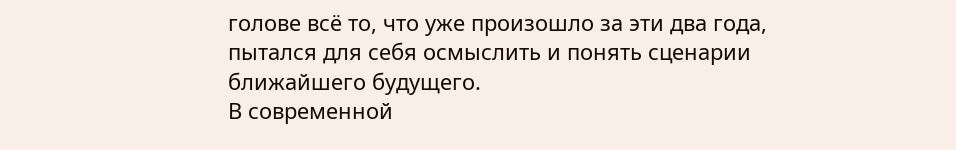голове всё то, что уже произошло за эти два года, пытался для себя осмыслить и понять сценарии ближайшего будущего.
В современной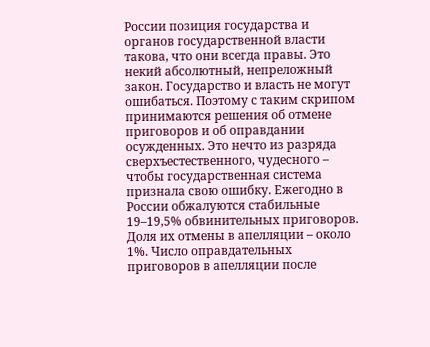России позиция государства и органов государственной власти такова, что они всегда правы. Это некий абсолютный, непреложный закон. Государство и власть не могут ошибаться. Поэтому с таким скрипом принимаются решения об отмене приговоров и об оправдании осужденных. Это нечто из разряда сверхъестественного, чудесного – чтобы государственная система признала свою ошибку. Ежегодно в России обжалуются стабильные 19–19,5% обвинительных приговоров. Доля их отмены в апелляции – около 1%. Число оправдательных приговоров в апелляции после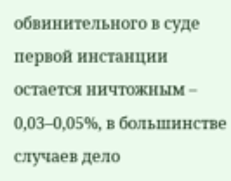обвинительного в суде первой инстанции остается ничтожным – 0,03–0,05%, в большинстве случаев дело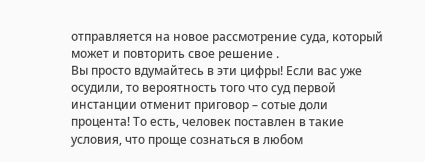отправляется на новое рассмотрение суда, который может и повторить свое решение .
Вы просто вдумайтесь в эти цифры! Если вас уже осудили, то вероятность того что суд первой инстанции отменит приговор – сотые доли процента! То есть, человек поставлен в такие условия, что проще сознаться в любом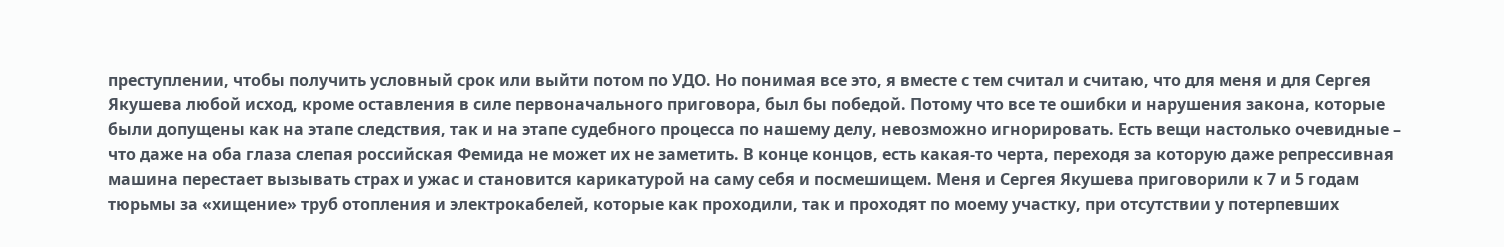преступлении, чтобы получить условный срок или выйти потом по УДО. Но понимая все это, я вместе с тем считал и считаю, что для меня и для Сергея Якушева любой исход, кроме оставления в силе первоначального приговора, был бы победой. Потому что все те ошибки и нарушения закона, которые были допущены как на этапе следствия, так и на этапе судебного процесса по нашему делу, невозможно игнорировать. Есть вещи настолько очевидные – что даже на оба глаза слепая российская Фемида не может их не заметить. В конце концов, есть какая-то черта, переходя за которую даже репрессивная машина перестает вызывать страх и ужас и становится карикатурой на саму себя и посмешищем. Меня и Сергея Якушева приговорили к 7 и 5 годам тюрьмы за «хищение» труб отопления и электрокабелей, которые как проходили, так и проходят по моему участку, при отсутствии у потерпевших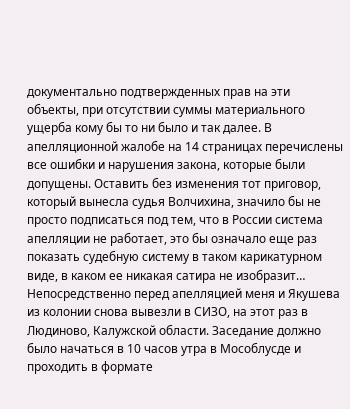документально подтвержденных прав на эти объекты, при отсутствии суммы материального ущерба кому бы то ни было и так далее. В апелляционной жалобе на 14 страницах перечислены все ошибки и нарушения закона, которые были допущены. Оставить без изменения тот приговор, который вынесла судья Волчихина, значило бы не просто подписаться под тем, что в России система апелляции не работает, это бы означало еще раз показать судебную систему в таком карикатурном виде, в каком ее никакая сатира не изобразит…
Непосредственно перед апелляцией меня и Якушева из колонии снова вывезли в СИЗО, на этот раз в Людиново, Калужской области. Заседание должно было начаться в 10 часов утра в Мособлусде и проходить в формате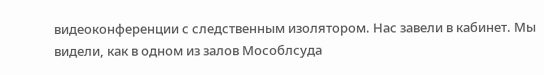видеоконференции с следственным изолятором. Нас завели в кабинет. Мы видели, как в одном из залов Мособлсуда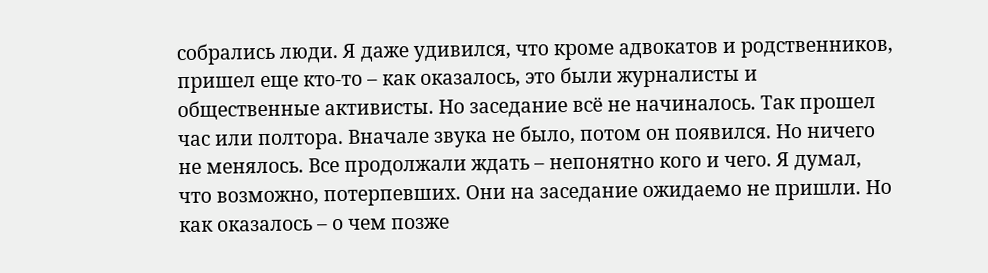собрались люди. Я даже удивился, что кроме адвокатов и родственников, пришел еще кто-то – как оказалось, это были журналисты и общественные активисты. Но заседание всё не начиналось. Так прошел час или полтора. Вначале звука не было, потом он появился. Но ничего не менялось. Все продолжали ждать – непонятно кого и чего. Я думал, что возможно, потерпевших. Они на заседание ожидаемо не пришли. Но как оказалось – о чем позже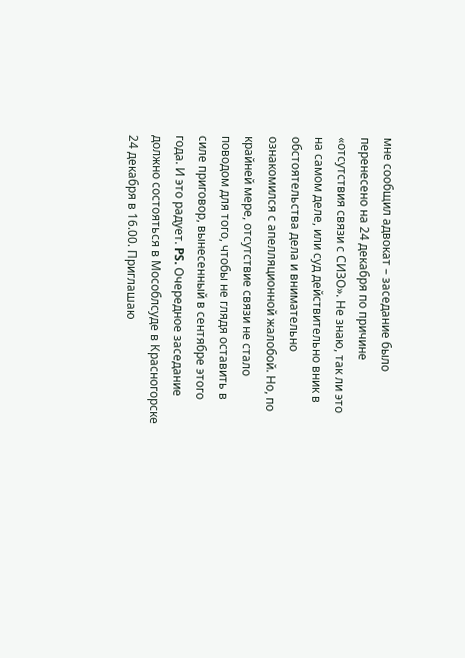мне сообщил адвокат – заседание было перенесено на 24 декабря по причине «отсутствия связи с СИЗО». Не знаю, так ли это на самом деле, или суд действительно вник в обстоятельства дела и внимательно ознакомился с апелляционной жалобой. Но, по крайней мере, отсутствие связи не стало поводом для того, чтобы не глядя оставить в силе приговор, вынесенный в сентябре этого года. И это радует. PS. Очередное заседание должно состояться в Мособлсуде в Красногорске 24 декабря в 16.00. Приглашаю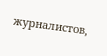журналистов,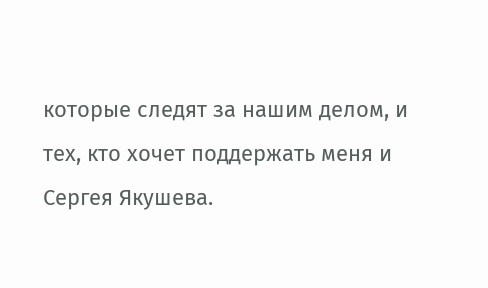которые следят за нашим делом, и тех, кто хочет поддержать меня и Сергея Якушева.